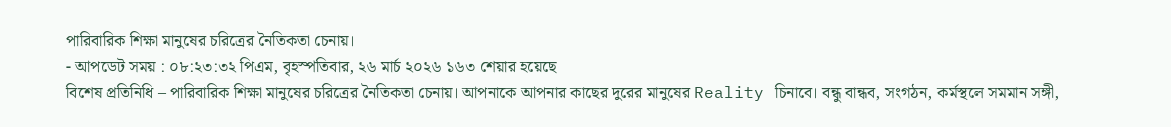পারিবারিক শিক্ষা মানুষের চরিত্রের নৈতিকতা চেনায়।
- আপডেট সময় : ০৮:২৩:৩২ পিএম, বৃহস্পতিবার, ২৬ মার্চ ২০২৬ ১৬৩ শেয়ার হয়েছে
বিশেষ প্রতিনিধি – পারিবারিক শিক্ষা মানুষের চরিত্রের নৈতিকতা চেনায়। আপনাকে আপনার কাছের দুরের মানুষের Reality চিনাবে। বন্ধু বান্ধব, সংগঠন, কর্মস্থলে সমমান সঙ্গী,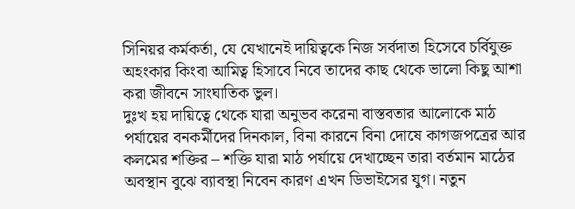সিনিয়র কর্মকর্তা, যে যেখানেই দায়িত্বকে নিজ সর্বদাতা হিসেবে চর্বিযুক্ত অহংকার কিংবা আমিত্ব হিসাবে নিবে তাদের কাছ থেকে ভালো কিছু আশা করা জীবনে সাংঘাতিক ভুল।
দুঃখ হয় দায়িত্বে থেকে যারা অনুভব করেনা বাস্তবতার আলোকে মাঠ পর্যায়ের বনকর্মীদের দিনকাল, বিনা কারনে বিনা দোষে কাগজপত্রের আর কলমের শক্তির – শক্তি যারা মাঠ পর্যায়ে দেখাচ্ছেন তারা বর্তমান মাঠের অবস্থান বুঝে ব্যাবস্থা নিবেন কারণ এখন ডিভাইসের যুগ। নতুন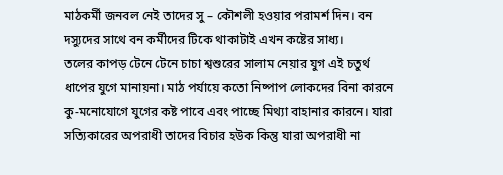মাঠকর্মী জনবল নেই তাদের সু – কৌশলী হওয়ার পরামর্শ দিন। বন দস্যুদের সাথে বন কর্মীদের টিকে থাকাটাই এখন কষ্টের সাধ্য।
তলের কাপড় টেনে টেনে চাচা শ্বশুরের সালাম নেয়ার যুগ এই চতুর্থ ধাপের যুগে মানায়না। মাঠ পর্যায়ে কতো নিষ্পাপ লোকদের বিনা কারনে কু-মনোযোগে যুগের কষ্ট পাবে এবং পাচ্ছে মিথ্যা বাহানার কারনে। যারা সত্যিকারের অপরাধী তাদের বিচার হউক কিন্তু যারা অপরাধী না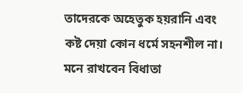তাদেরকে অহেতুক হয়রানি এবং কষ্ট দেয়া কোন ধর্মে সহনশীল না। মনে রাখবেন বিধাতা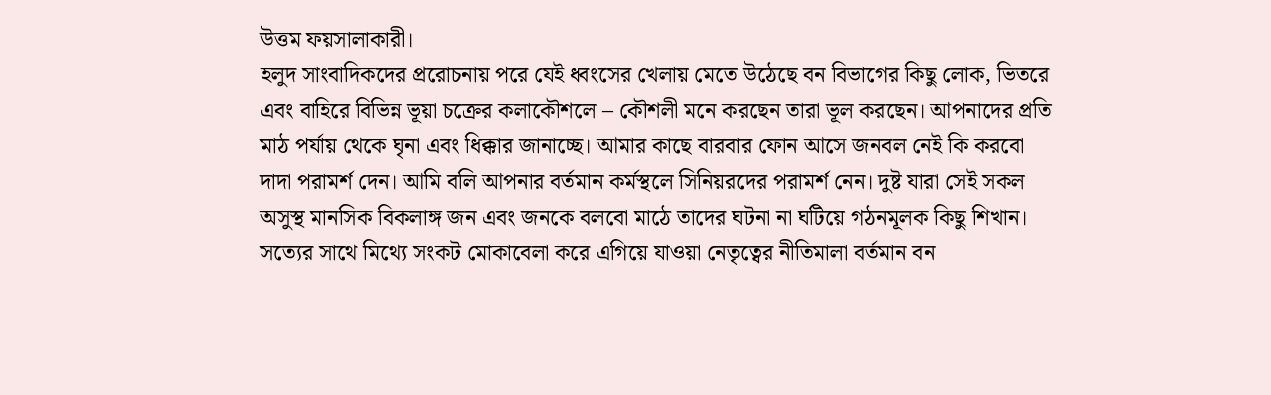উত্তম ফয়সালাকারী।
হলুদ সাংবাদিকদের প্ররোচনায় পরে যেই ধ্বংসের খেলায় মেতে উঠেছে বন বিভাগের কিছু লোক, ভিতরে এবং বাহিরে বিভিন্ন ভূয়া চক্রের কলাকৌশলে – কৌশলী মনে করছেন তারা ভূল করছেন। আপনাদের প্রতি মাঠ পর্যায় থেকে ঘৃনা এবং ধিক্কার জানাচ্ছে। আমার কাছে বারবার ফোন আসে জনবল নেই কি করবো দাদা পরামর্শ দেন। আমি বলি আপনার বর্তমান কর্মস্থলে সিনিয়রদের পরামর্শ নেন। দুষ্ট যারা সেই সকল অসুস্থ মানসিক বিকলাঙ্গ জন এবং জনকে বলবো মাঠে তাদের ঘটনা না ঘটিয়ে গঠনমূলক কিছু শিখান।
সত্যের সাথে মিথ্যে সংকট মোকাবেলা করে এগিয়ে যাওয়া নেতৃত্বের নীতিমালা বর্তমান বন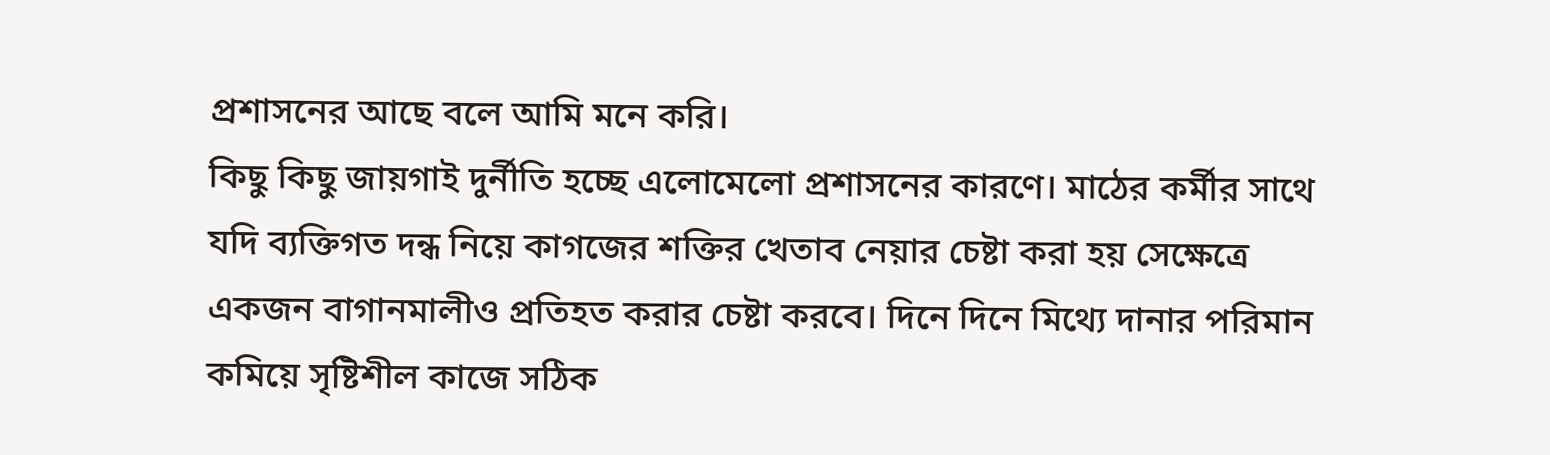প্রশাসনের আছে বলে আমি মনে করি।
কিছু কিছু জায়গাই দুর্নীতি হচ্ছে এলোমেলো প্রশাসনের কারণে। মাঠের কর্মীর সাথে যদি ব্যক্তিগত দন্ধ নিয়ে কাগজের শক্তির খেতাব নেয়ার চেষ্টা করা হয় সেক্ষেত্রে একজন বাগানমালীও প্রতিহত করার চেষ্টা করবে। দিনে দিনে মিথ্যে দানার পরিমান কমিয়ে সৃষ্টিশীল কাজে সঠিক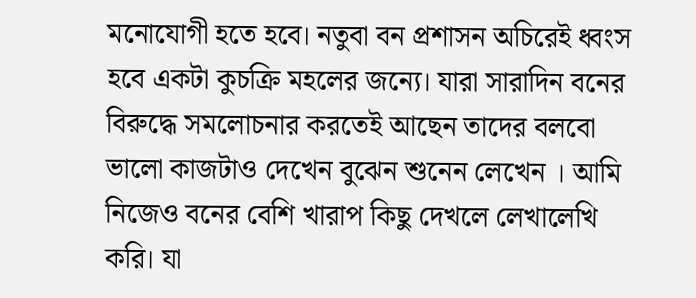মনোযোগী হতে হবে। নতুবা বন প্রশাসন অচিরেই ধ্বংস হবে একটা কুচক্রি মহলের জন্যে। যারা সারাদিন বনের বিরুদ্ধে সমলোচনার করতেই আছেন তাদের বলবো ভালো কাজটাও দেখেন বুঝেন শুনেন লেখেন । আমি নিজেও বনের বেশি খারাপ কিছু দেখলে লেখালেখি করি। যা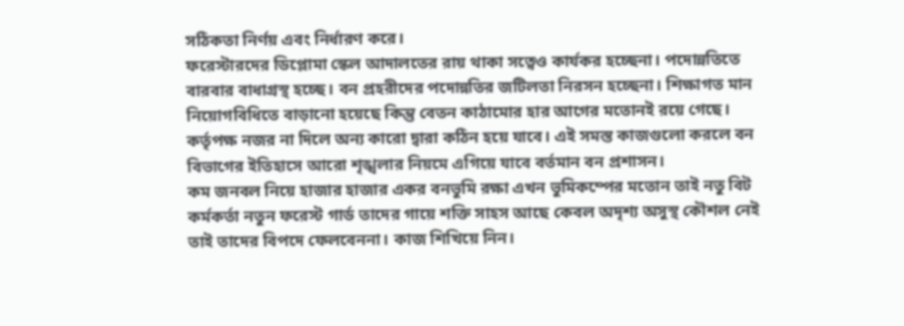সঠিকতা নির্ণয় এবং নির্ধারণ করে।
ফরেস্টারদের ডিপ্লোমা স্কেল আদালতের রায় থাকা সত্বেও কার্যকর হচ্ছেনা। পদোন্নতিতে বারবার বাধাগ্রস্থ হচ্ছে। বন প্রহরীদের পদোন্নতির জটিলতা নিরসন হচ্ছেনা। শিক্ষাগত মান নিয়োগবিধিতে বাড়ানো হয়েছে কিন্তু বেতন কাঠামোর হার আগের মতোনই রয়ে গেছে। কর্তৃপক্ষ নজর না দিলে অন্য কারো দ্বারা কঠিন হয়ে যাবে। এই সমস্ত কাজগুলো করলে বন বিভাগের ইতিহাসে আরো শৃঙ্খলার নিয়মে এগিয়ে যাবে বর্তমান বন প্রশাসন।
কম জনবল নিয়ে হাজার হাজার একর বনভুমি রক্ষা এখন ভুমিকম্পের মতোন তাই নতু বিট কর্মকর্তা নতুন ফরেস্ট গার্ড তাদের গায়ে শক্তি সাহস আছে কেবল অদৃশ্য অসুস্থ কৌশল নেই তাই তাদের বিপদে ফেলবেননা। কাজ শিখিয়ে নিন।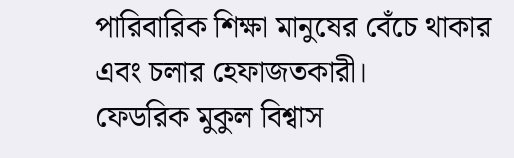পারিবারিক শিক্ষা মানুষের বেঁচে থাকার এবং চলার হেফাজতকারী।
ফেডরিক মুকুল বিশ্বাস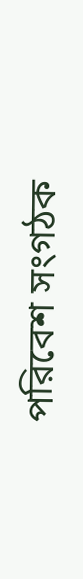পরিবেশ সংগঠক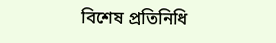বিশেষ প্রতিনিধি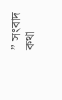” সংবাদ কথা